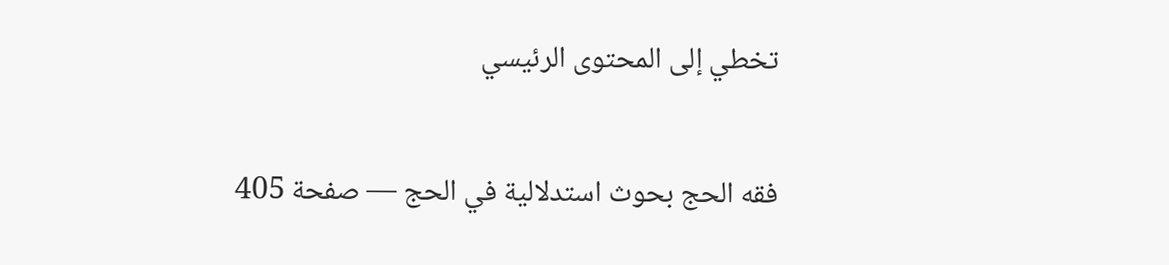تخطي إلى المحتوى الرئيسي

فقه الحج بحوث استدلالية في الحج — صفحة 405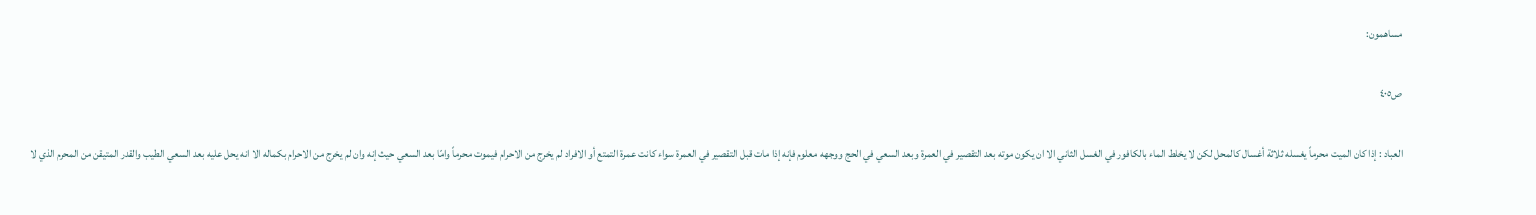مساهمون:

ص٤٠٥

العباد : إذا كان الميت محرماً يغسله ثلاثة أغسال كالمحل لكن لا يخلط الماء بالكافور في الغسل الثاني الا ان يكون موته بعد التقصير في العمرة وبعد السعي في الحج ووجهه معلوم فإنه إذا مات قبل التقصير في العمرة سواء كانت عمرة التمتع أو الافراد لم يخرج من الاحرام فيموت محرماً وامّا بعد السعي حيث إنه وان لم يخرج من الاحرام بكماله الا انه يحل عليه بعد السعي الطيب والقدر المتيقن من المحرم الذي لا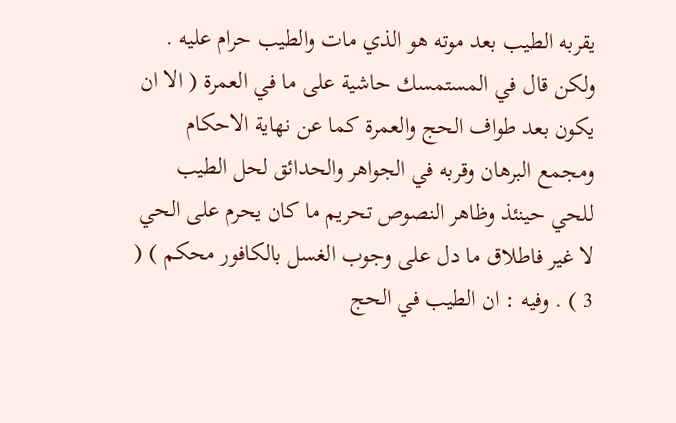يقربه الطيب بعد موته هو الذي مات والطيب حرام عليه . ولكن قال في المستمسك حاشية على ما في العمرة ( الا ان يكون بعد طواف الحج والعمرة كما عن نهاية الاحكام ومجمع البرهان وقربه في الجواهر والحدائق لحل الطيب للحي حينئذ وظاهر النصوص تحريم ما كان يحرم على الحي لا غير فاطلاق ما دل على وجوب الغسل بالكافور محكم ) ( 3 ) . وفيه : ان الطيب في الحج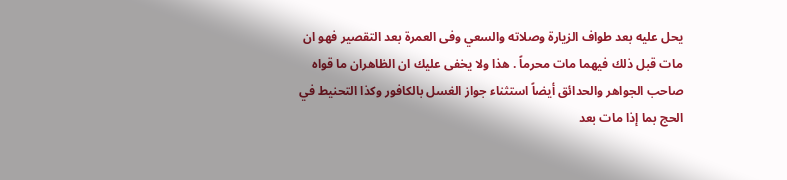يحل عليه بعد طواف الزيارة وصلاته والسعي وفى العمرة بعد التقصير فهو ان مات قبل ذلك فيهما مات محرماً . هذا ولا يخفى عليك ان الظاهران ما قواه صاحب الجواهر والحدائق أيضاً استثناء جواز الغسل بالكافور وكذا التحنيط في الحج بما إذا مات بعد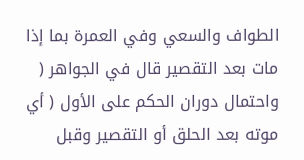الطواف والسعي وفي العمرة بما إذا مات بعد التقصير قال في الجواهر ( واحتمال دوران الحكم على الأول ( أي موته بعد الحلق أو التقصير وقبل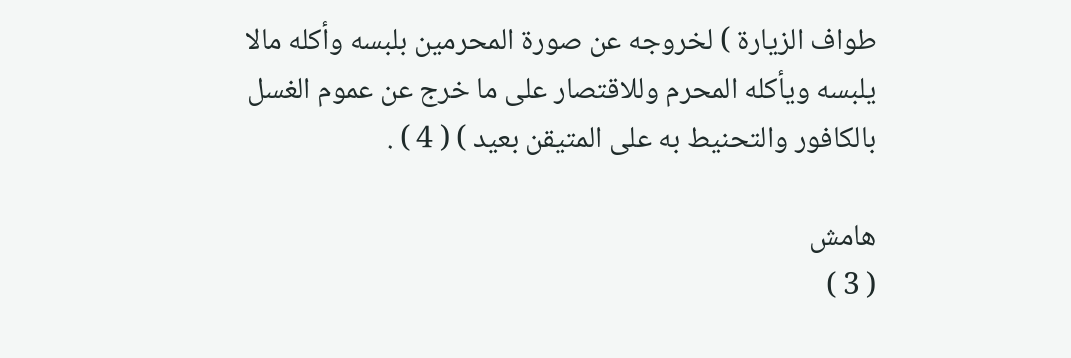طواف الزيارة ) لخروجه عن صورة المحرمين بلبسه وأكله مالا يلبسه ويأكله المحرم وللاقتصار على ما خرج عن عموم الغسل بالكافور والتحنيط به على المتيقن بعيد ) ( 4 ) .

هامش
( 3 )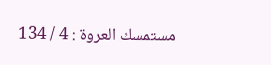مستمسك العروة : 4 / 134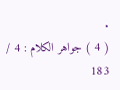.
( 4 ) جواهر الكلام : 4 / 183